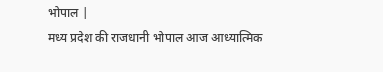भोपाल |
मध्य प्रदेश की राजधानी भोपाल आज आध्यात्मिक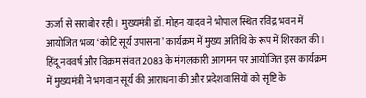ऊर्जा से सराबोर रही। मुख्यमंत्री डॉ. मोहन यादव ने भोपाल स्थित रविंद्र भवन में आयोजित भव्य ‘कोटि सूर्य उपासना’ कार्यक्रम में मुख्य अतिथि के रूप में शिरकत की। हिंदू नववर्ष और विक्रम संवत 2083 के मंगलकारी आगमन पर आयोजित इस कार्यक्रम में मुख्यमंत्री ने भगवान सूर्य की आराधना की और प्रदेशवासियों को सृष्टि के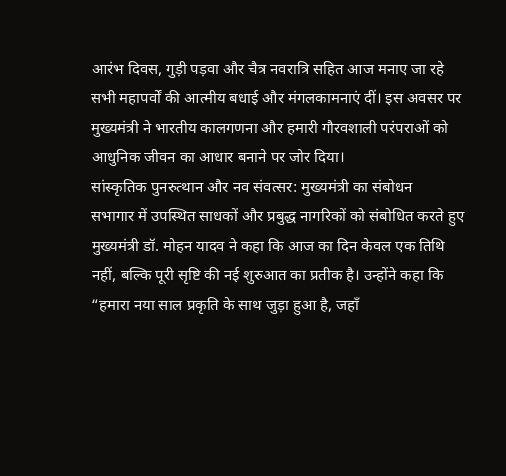आरंभ दिवस, गुड़ी पड़वा और चैत्र नवरात्रि सहित आज मनाए जा रहे सभी महापर्वों की आत्मीय बधाई और मंगलकामनाएं दीं। इस अवसर पर मुख्यमंत्री ने भारतीय कालगणना और हमारी गौरवशाली परंपराओं को आधुनिक जीवन का आधार बनाने पर जोर दिया।
सांस्कृतिक पुनरुत्थान और नव संवत्सर: मुख्यमंत्री का संबोधन
सभागार में उपस्थित साधकों और प्रबुद्ध नागरिकों को संबोधित करते हुए मुख्यमंत्री डॉ. मोहन यादव ने कहा कि आज का दिन केवल एक तिथि नहीं, बल्कि पूरी सृष्टि की नई शुरुआत का प्रतीक है। उन्होंने कहा कि “हमारा नया साल प्रकृति के साथ जुड़ा हुआ है, जहाँ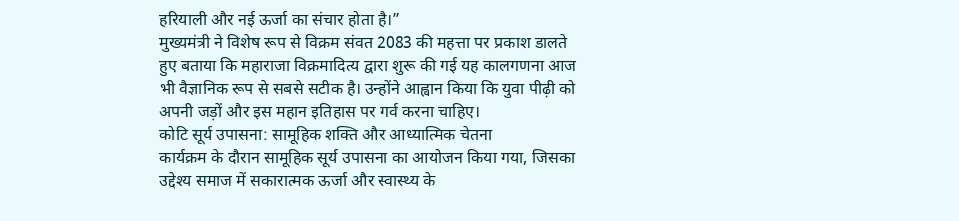हरियाली और नई ऊर्जा का संचार होता है।”
मुख्यमंत्री ने विशेष रूप से विक्रम संवत 2083 की महत्ता पर प्रकाश डालते हुए बताया कि महाराजा विक्रमादित्य द्वारा शुरू की गई यह कालगणना आज भी वैज्ञानिक रूप से सबसे सटीक है। उन्होंने आह्वान किया कि युवा पीढ़ी को अपनी जड़ों और इस महान इतिहास पर गर्व करना चाहिए।
कोटि सूर्य उपासना: सामूहिक शक्ति और आध्यात्मिक चेतना
कार्यक्रम के दौरान सामूहिक सूर्य उपासना का आयोजन किया गया, जिसका उद्देश्य समाज में सकारात्मक ऊर्जा और स्वास्थ्य के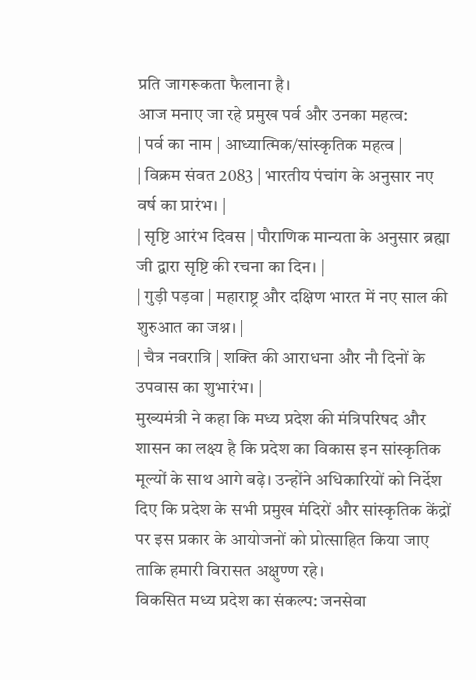प्रति जागरूकता फैलाना है।
आज मनाए जा रहे प्रमुख पर्व और उनका महत्व:
| पर्व का नाम | आध्यात्मिक/सांस्कृतिक महत्व |
| विक्रम संवत 2083 | भारतीय पंचांग के अनुसार नए वर्ष का प्रारंभ। |
| सृष्टि आरंभ दिवस | पौराणिक मान्यता के अनुसार ब्रह्मा जी द्वारा सृष्टि की रचना का दिन। |
| गुड़ी पड़वा | महाराष्ट्र और दक्षिण भारत में नए साल की शुरुआत का जश्न। |
| चैत्र नवरात्रि | शक्ति की आराधना और नौ दिनों के उपवास का शुभारंभ। |
मुख्यमंत्री ने कहा कि मध्य प्रदेश की मंत्रिपरिषद और शासन का लक्ष्य है कि प्रदेश का विकास इन सांस्कृतिक मूल्यों के साथ आगे बढ़े। उन्होंने अधिकारियों को निर्देश दिए कि प्रदेश के सभी प्रमुख मंदिरों और सांस्कृतिक केंद्रों पर इस प्रकार के आयोजनों को प्रोत्साहित किया जाए ताकि हमारी विरासत अक्षुण्ण रहे।
विकसित मध्य प्रदेश का संकल्प: जनसेवा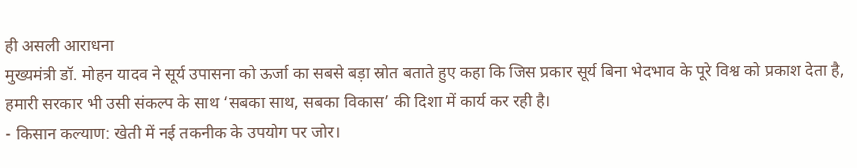ही असली आराधना
मुख्यमंत्री डॉ. मोहन यादव ने सूर्य उपासना को ऊर्जा का सबसे बड़ा स्रोत बताते हुए कहा कि जिस प्रकार सूर्य बिना भेदभाव के पूरे विश्व को प्रकाश देता है, हमारी सरकार भी उसी संकल्प के साथ ‘सबका साथ, सबका विकास’ की दिशा में कार्य कर रही है।
- किसान कल्याण: खेती में नई तकनीक के उपयोग पर जोर।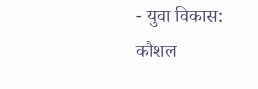- युवा विकास: कौशल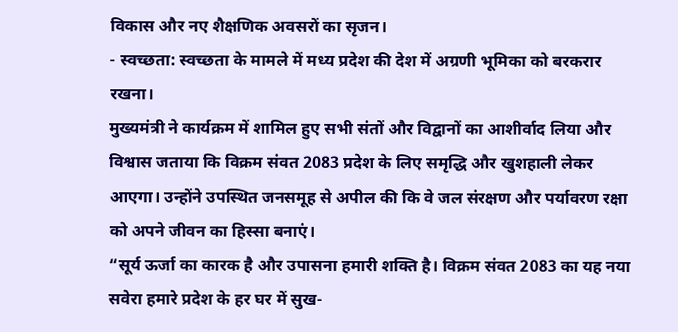विकास और नए शैक्षणिक अवसरों का सृजन।
- स्वच्छता: स्वच्छता के मामले में मध्य प्रदेश की देश में अग्रणी भूमिका को बरकरार रखना।
मुख्यमंत्री ने कार्यक्रम में शामिल हुए सभी संतों और विद्वानों का आशीर्वाद लिया और विश्वास जताया कि विक्रम संवत 2083 प्रदेश के लिए समृद्धि और खुशहाली लेकर आएगा। उन्होंने उपस्थित जनसमूह से अपील की कि वे जल संरक्षण और पर्यावरण रक्षा को अपने जीवन का हिस्सा बनाएं।
“सूर्य ऊर्जा का कारक है और उपासना हमारी शक्ति है। विक्रम संवत 2083 का यह नया सवेरा हमारे प्रदेश के हर घर में सुख-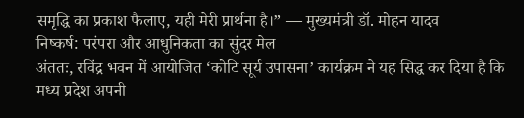समृद्धि का प्रकाश फैलाए, यही मेरी प्रार्थना है।” — मुख्यमंत्री डॉ. मोहन यादव
निष्कर्ष: परंपरा और आधुनिकता का सुंदर मेल
अंततः, रविंद्र भवन में आयोजित ‘कोटि सूर्य उपासना’ कार्यक्रम ने यह सिद्ध कर दिया है कि मध्य प्रदेश अपनी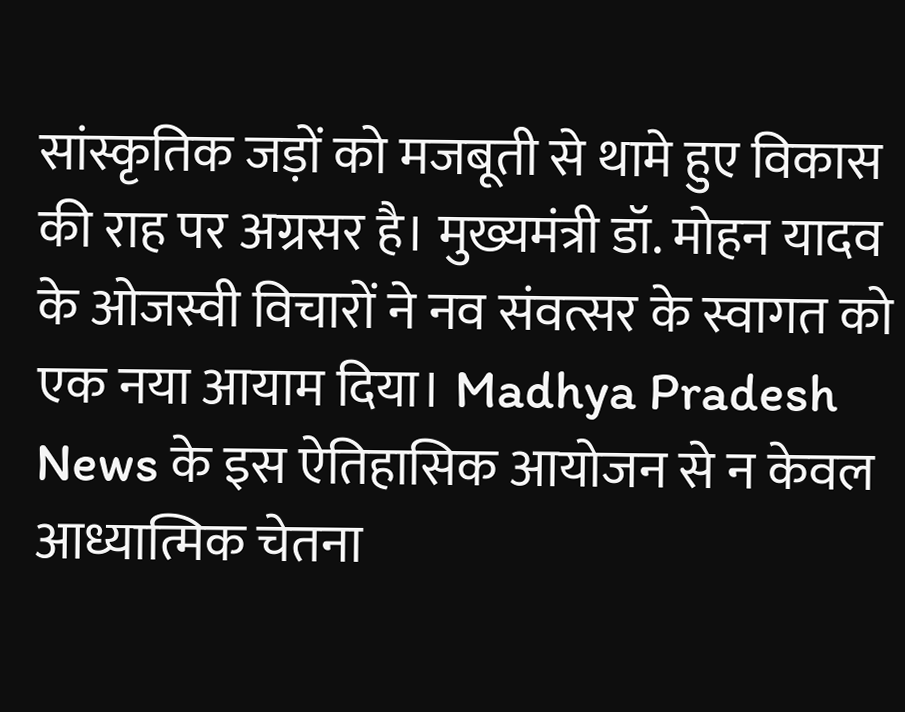सांस्कृतिक जड़ों को मजबूती से थामे हुए विकास की राह पर अग्रसर है। मुख्यमंत्री डॉ. मोहन यादव के ओजस्वी विचारों ने नव संवत्सर के स्वागत को एक नया आयाम दिया। Madhya Pradesh News के इस ऐतिहासिक आयोजन से न केवल आध्यात्मिक चेतना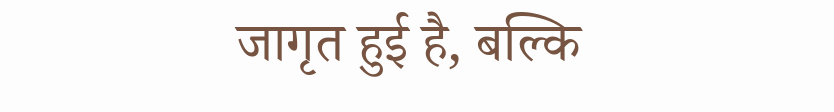जागृत हुई है, बल्कि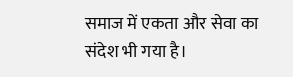समाज में एकता और सेवा का संदेश भी गया है।